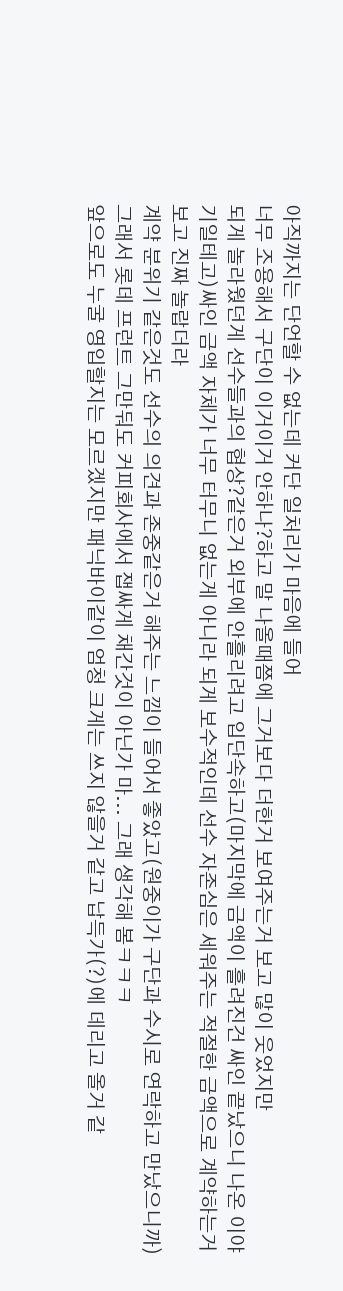아직까지는 단언할 수 없는데 커단 일처리가 마음에 들어
너무 조용해서 구단이 이거이거 안하나?하고 말 나올때쯤에 그거보다 더한거 보여주는거 보고 많이 웃었지만
되게 놀라웠던게 선수들과의 협상?같은거 외부에 안흘리려고 입단속하고(마지막에 금액이 흘려진건 싸인 끝났으니 나온 이야기일테고)싸인 금액 자체가 너무 터무니 없는게 아니라 되게 보수적인데 선수 자존심은 세워주는 적절한 금액으로 계약하는거 보고 진짜 놀랍더라
계약 분위기 같은것도 선수의 의견과 존중같은거 해주는 느낌이 들어서 좋았고(원중이가 구단과 수시로 연락하고 만났으니까) 그래서 롯데 프런트 그만둬도 커피회사에서 잽싸게 채간것이 아닌가 마... 그래 생각해 봄ㅋㅋㅋ
앞으로도 누굴 영입할지는 모르겠지만 패닉바이같이 엄청 크게는 쓰지 않을거 같고 납득가(?)에 데리고 올거 같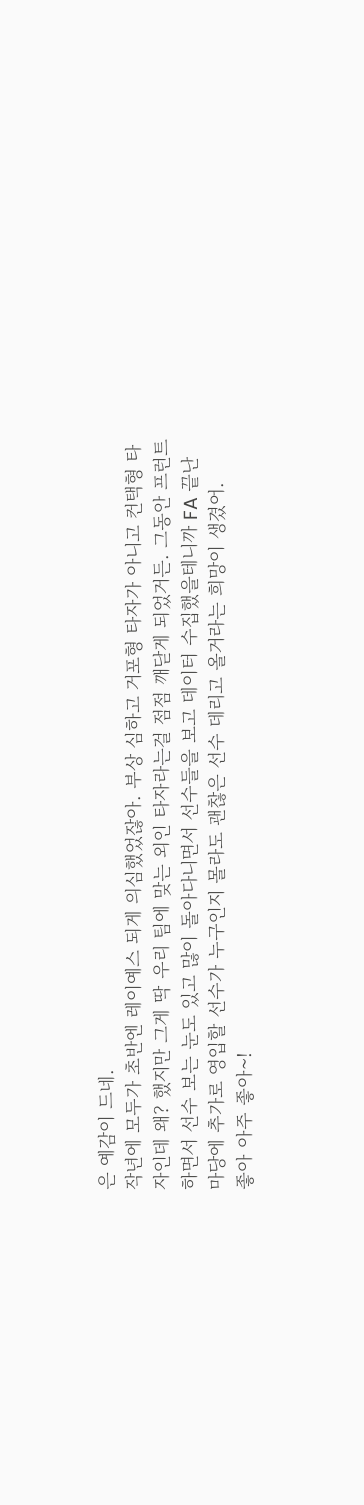은 예감이 드네.
작년에 모두가 초반엔 레이예스 되게 의심했었잖아. 부상 심하고 거포형 타자가 아니고 컨택형 타자인데 왜? 했지만 그게 딱 우리 팀에 맞는 외인 타자라는걸 점점 깨닫게 되었거든. 그동안 프런트 하면서 선수 보는 눈도 있고 많이 돌아다니면서 선수들을 보고 데이터 수집했을테니까 FA 끝난 마당에 추가로 영입할 선수가 누구인지 몰라도 괜찮은 선수 데리고 올거라는 희망이 생겼어.
좋아 아주 좋아~!